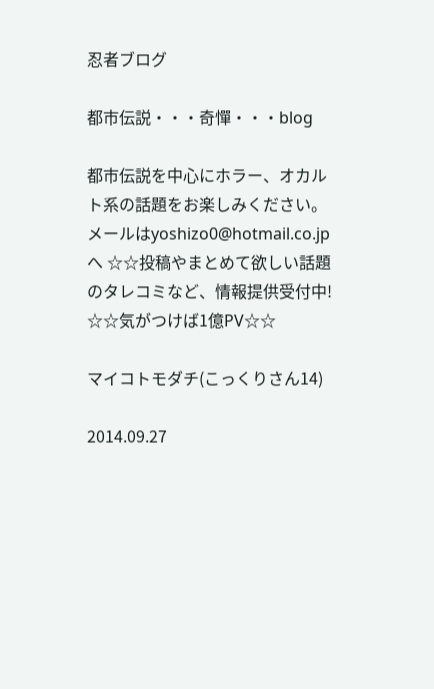忍者ブログ

都市伝説・・・奇憚・・・blog

都市伝説を中心にホラー、オカルト系の話題をお楽しみください。 メールはyoshizo0@hotmail.co.jpへ ☆☆投稿やまとめて欲しい話題のタレコミなど、情報提供受付中! ☆☆気がつけば1億PV☆☆

マイコトモダチ(こっくりさん14)

2014.09.27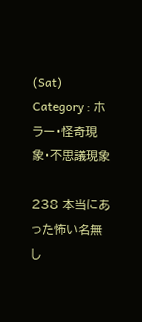(Sat) Category : ホラー・怪奇現象・不思議現象

238 本当にあった怖い名無し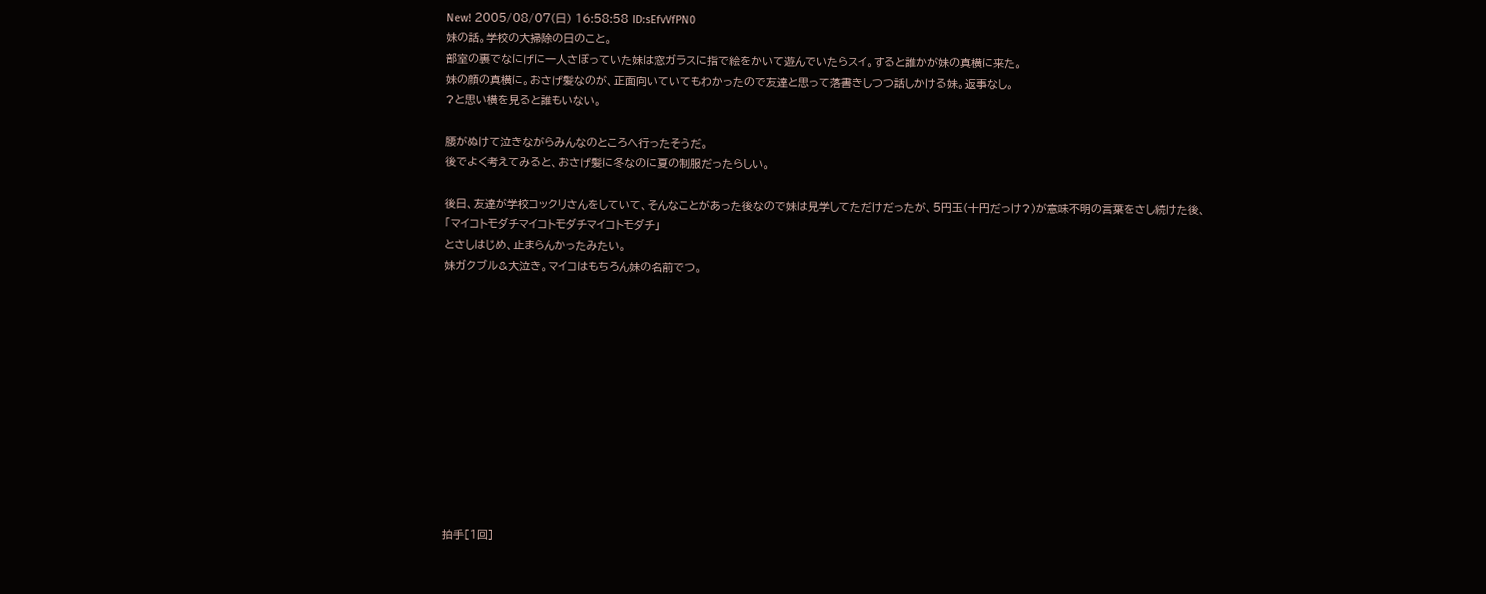New! 2005/08/07(日) 16:58:58 ID:sEfvVfPN0
妹の話。学校の大掃除の日のこと。
部室の裏でなにげに一人さぼっていた妹は窓ガラスに指で絵をかいて遊んでいたらスイ。すると誰かが妹の真横に来た。
妹の顔の真横に。おさげ髪なのが、正面向いていてもわかったので友達と思って落書きしつつ話しかける妹。返事なし。
?と思い横を見ると誰もいない。

腰がぬけて泣きながらみんなのところへ行ったそうだ。
後でよく考えてみると、おさげ髪に冬なのに夏の制服だったらしい。

後日、友達が学校コックリさんをしていて、そんなことがあった後なので妹は見学してただけだったが、5円玉(十円だっけ?)が意味不明の言葉をさし続けた後、
「マイコトモダチマイコトモダチマイコトモダチ」
とさしはじめ、止まらんかったみたい。
妹ガクブル&大泣き。マイコはもちろん妹の名前でつ。












拍手[1回]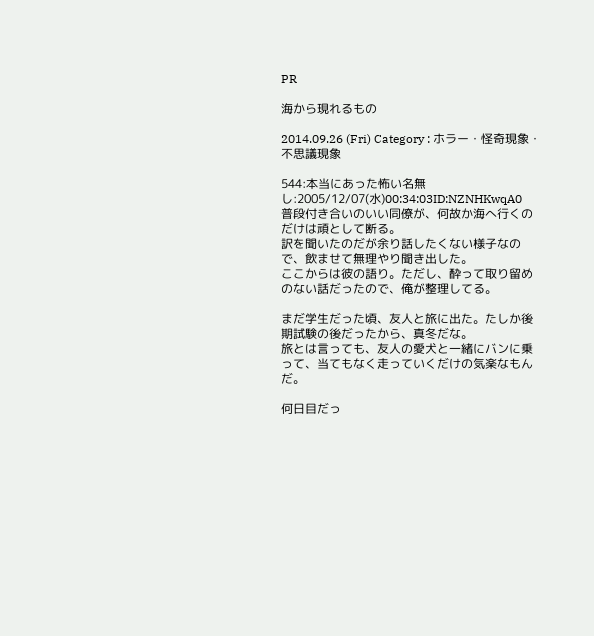PR

海から現れるもの

2014.09.26 (Fri) Category : ホラー・怪奇現象・不思議現象

544:本当にあった怖い名無し:2005/12/07(水)00:34:03ID:NZNHKwqA0
普段付き合いのいい同僚が、何故か海へ行くのだけは頑として断る。
訳を聞いたのだが余り話したくない様子なので、飲ませて無理やり聞き出した。
ここからは彼の語り。ただし、酔って取り留めのない話だったので、俺が整理してる。

まだ学生だった頃、友人と旅に出た。たしか後期試験の後だったから、真冬だな。
旅とは言っても、友人の愛犬と一緒にバンに乗って、当てもなく走っていくだけの気楽なもんだ。

何日目だっ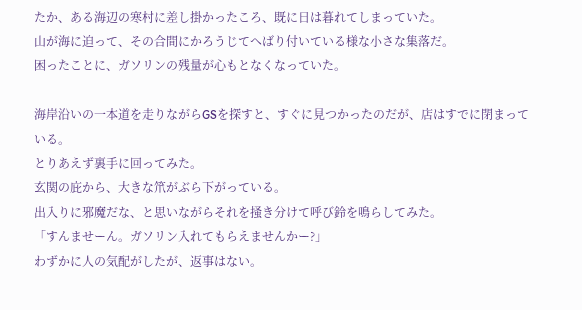たか、ある海辺の寒村に差し掛かったころ、既に日は暮れてしまっていた。
山が海に迫って、その合間にかろうじてへばり付いている様な小さな集落だ。
困ったことに、ガソリンの残量が心もとなくなっていた。

海岸沿いの一本道を走りながらGSを探すと、すぐに見つかったのだが、店はすでに閉まっている。
とりあえず裏手に回ってみた。
玄関の庇から、大きな笊がぶら下がっている。
出入りに邪魔だな、と思いながらそれを掻き分けて呼び鈴を鳴らしてみた。
「すんませーん。ガソリン入れてもらえませんかー?」
わずかに人の気配がしたが、返事はない。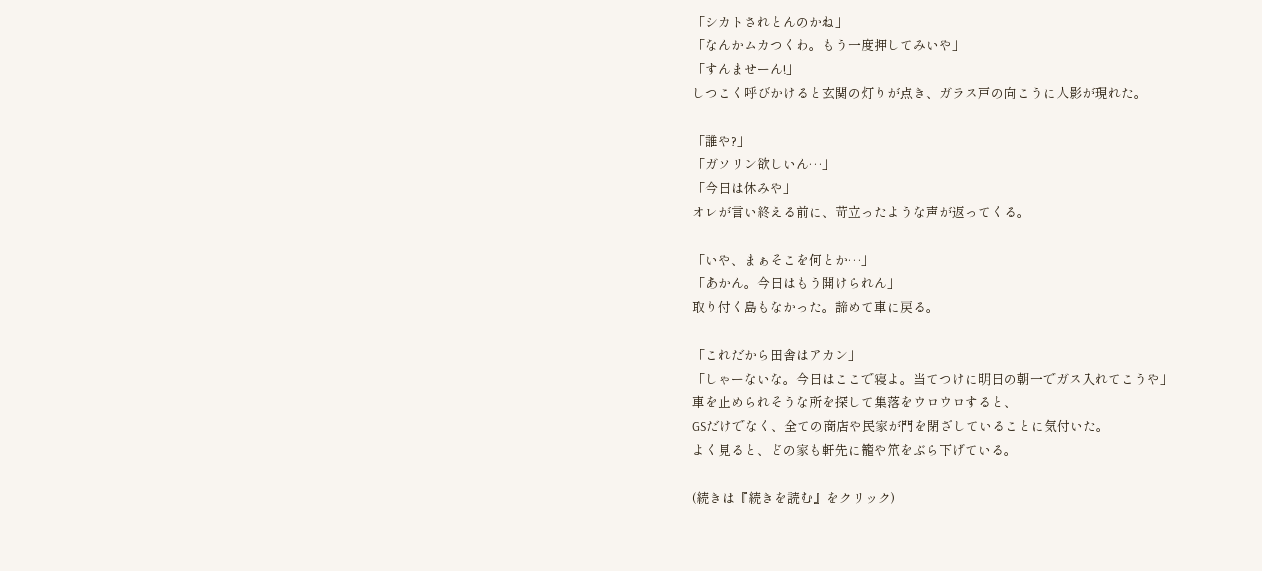「シカトされとんのかね」
「なんかムカつくわ。もう一度押してみいや」
「すんませーん!」
しつこく呼びかけると玄関の灯りが点き、ガラス戸の向こうに人影が現れた。

「誰や?」
「ガソリン欲しいん…」
「今日は休みや」
オレが言い終える前に、苛立ったような声が返ってくる。

「いや、まぁそこを何とか…」
「あかん。今日はもう開けられん」
取り付く島もなかった。諦めて車に戻る。

「これだから田舎はアカン」
「しゃーないな。今日はここで寝よ。当てつけに明日の朝一でガス入れてこうや」
車を止められそうな所を探して集落をウロウロすると、
GSだけでなく、全ての商店や民家が門を閉ざしていることに気付いた。
よく見ると、どの家も軒先に籠や笊をぶら下げている。

(続きは『続きを読む』をクリック)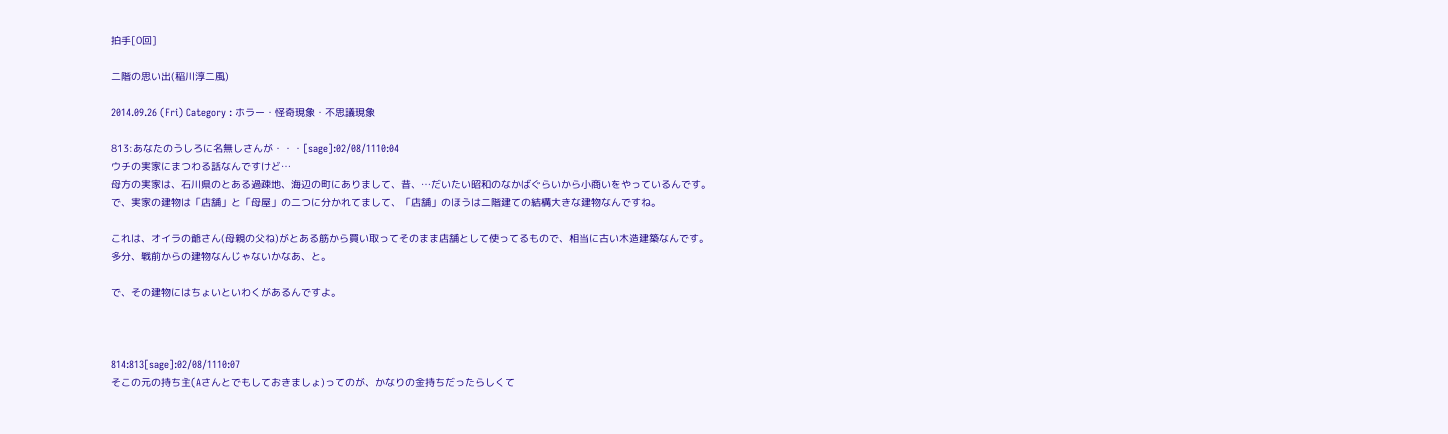拍手[0回]

二階の思い出(稲川淳二風)

2014.09.26 (Fri) Category : ホラー・怪奇現象・不思議現象

813:あなたのうしろに名無しさんが・・・[sage]:02/08/1110:04
ウチの実家にまつわる話なんですけど…
母方の実家は、石川県のとある過疎地、海辺の町にありまして、昔、…だいたい昭和のなかばぐらいから小商いをやっているんです。
で、実家の建物は「店舗」と「母屋」の二つに分かれてまして、「店舗」のほうは二階建ての結構大きな建物なんですね。

これは、オイラの爺さん(母親の父ね)がとある筋から買い取ってそのまま店舗として使ってるもので、相当に古い木造建築なんです。
多分、戦前からの建物なんじゃないかなあ、と。

で、その建物にはちょいといわくがあるんですよ。



814:813[sage]:02/08/1110:07
そこの元の持ち主(Aさんとでもしておきましょ)ってのが、かなりの金持ちだったらしくて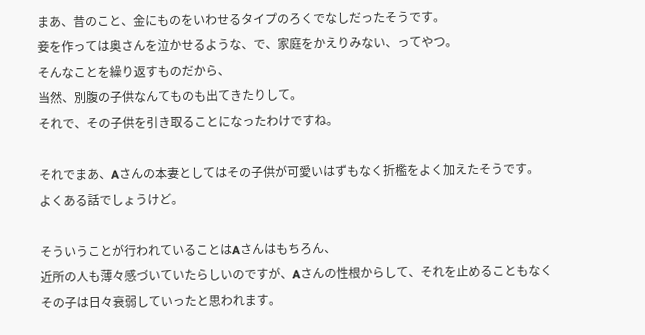まあ、昔のこと、金にものをいわせるタイプのろくでなしだったそうです。
妾を作っては奥さんを泣かせるような、で、家庭をかえりみない、ってやつ。
そんなことを繰り返すものだから、
当然、別腹の子供なんてものも出てきたりして。
それで、その子供を引き取ることになったわけですね。

それでまあ、Aさんの本妻としてはその子供が可愛いはずもなく折檻をよく加えたそうです。
よくある話でしょうけど。

そういうことが行われていることはAさんはもちろん、
近所の人も薄々感づいていたらしいのですが、Aさんの性根からして、それを止めることもなく
その子は日々衰弱していったと思われます。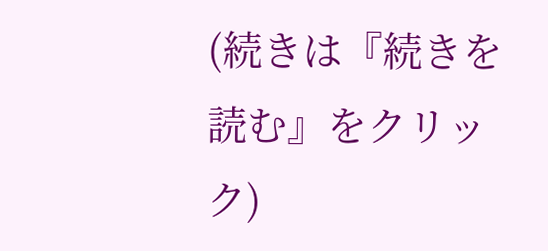(続きは『続きを読む』をクリック)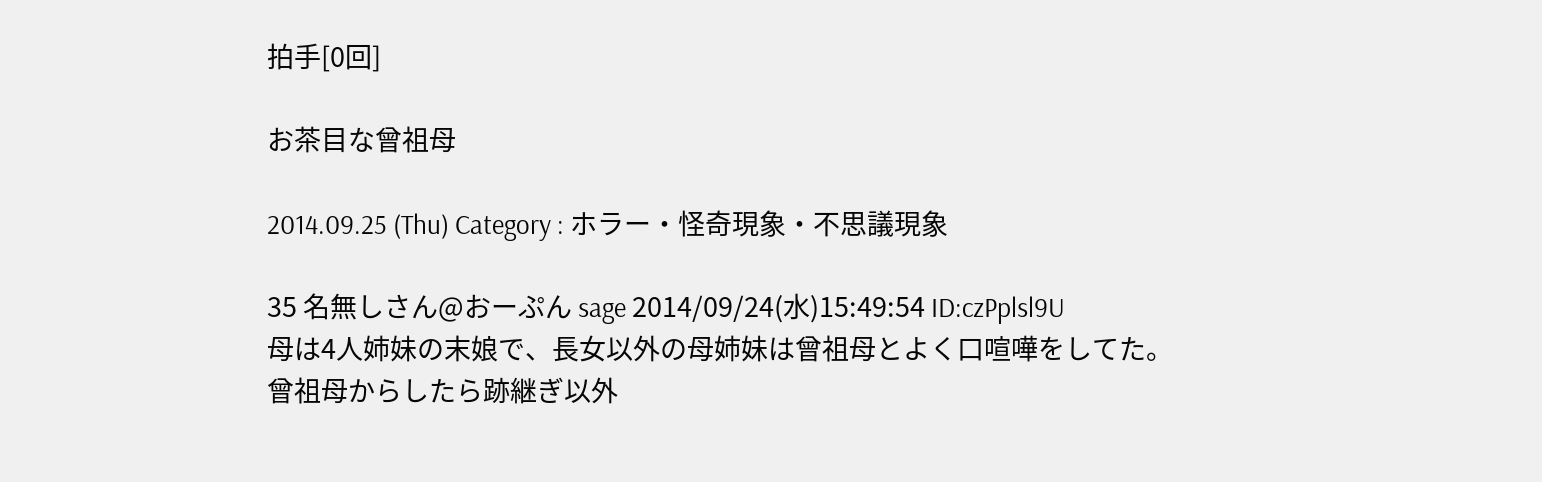拍手[0回]

お茶目な曾祖母

2014.09.25 (Thu) Category : ホラー・怪奇現象・不思議現象

35 名無しさん@おーぷん sage 2014/09/24(水)15:49:54 ID:czPplsl9U
母は4人姉妹の末娘で、長女以外の母姉妹は曾祖母とよく口喧嘩をしてた。
曾祖母からしたら跡継ぎ以外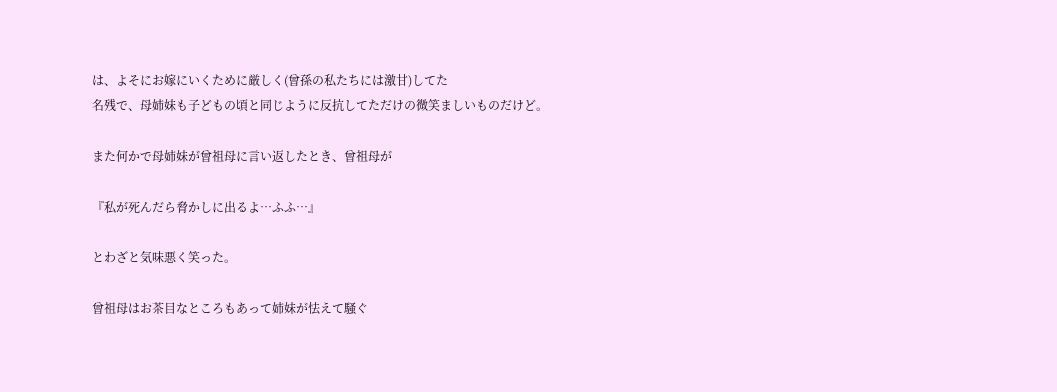は、よそにお嫁にいくために厳しく(曾孫の私たちには激甘)してた
名残で、母姉妹も子どもの頃と同じように反抗してただけの微笑ましいものだけど。

また何かで母姉妹が曾祖母に言い返したとき、曾祖母が

『私が死んだら脅かしに出るよ…ふふ…』

とわざと気味悪く笑った。

曾祖母はお茶目なところもあって姉妹が怯えて騒ぐ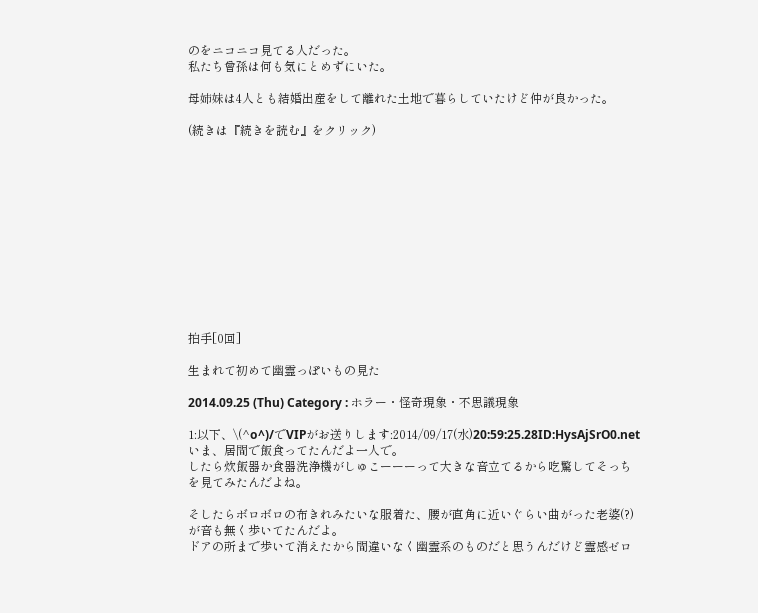のをニコニコ見てる人だった。
私たち曾孫は何も気にとめずにいた。

母姉妹は4人とも結婚出産をして離れた土地で暮らしていたけど仲が良かった。

(続きは『続きを読む』をクリック)












拍手[0回]

生まれて初めて幽霊っぽいもの見た

2014.09.25 (Thu) Category : ホラー・怪奇現象・不思議現象

1:以下、\(^o^)/でVIPがお送りします:2014/09/17(水)20:59:25.28ID:HysAjSrO0.net
いま、居間で飯食ってたんだよ一人で。
したら炊飯器か食器洗浄機がしゅこーーーって大きな音立てるから吃驚してそっちを見てみたんだよね。

そしたらボロボロの布きれみたいな服着た、腰が直角に近いぐらい曲がった老婆(?)が音も無く歩いてたんだよ。
ドアの所まで歩いて消えたから間違いなく幽霊系のものだと思うんだけど霊感ゼロ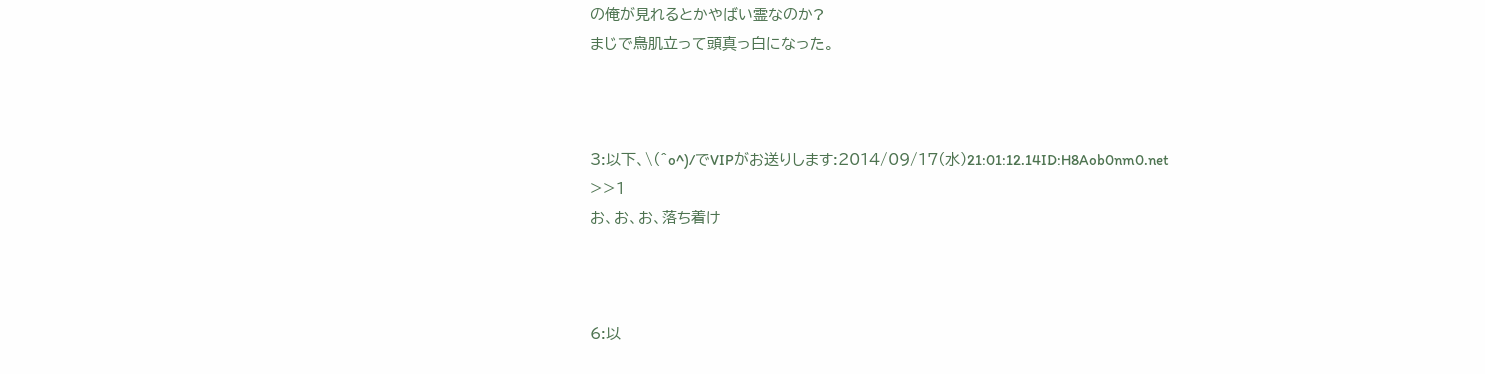の俺が見れるとかやばい霊なのか?
まじで鳥肌立って頭真っ白になった。



3:以下、\(^o^)/でVIPがお送りします:2014/09/17(水)21:01:12.14ID:H8Aob0nm0.net
>>1
お、お、お、落ち着け



6:以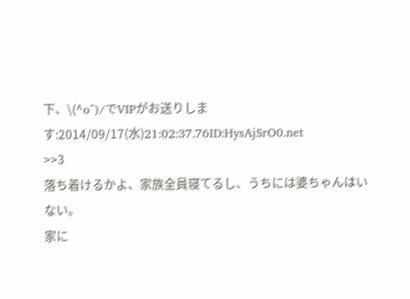下、\(^o^)/でVIPがお送りします:2014/09/17(水)21:02:37.76ID:HysAjSrO0.net
>>3
落ち着けるかよ、家族全員寝てるし、うちには婆ちゃんはいない。
家に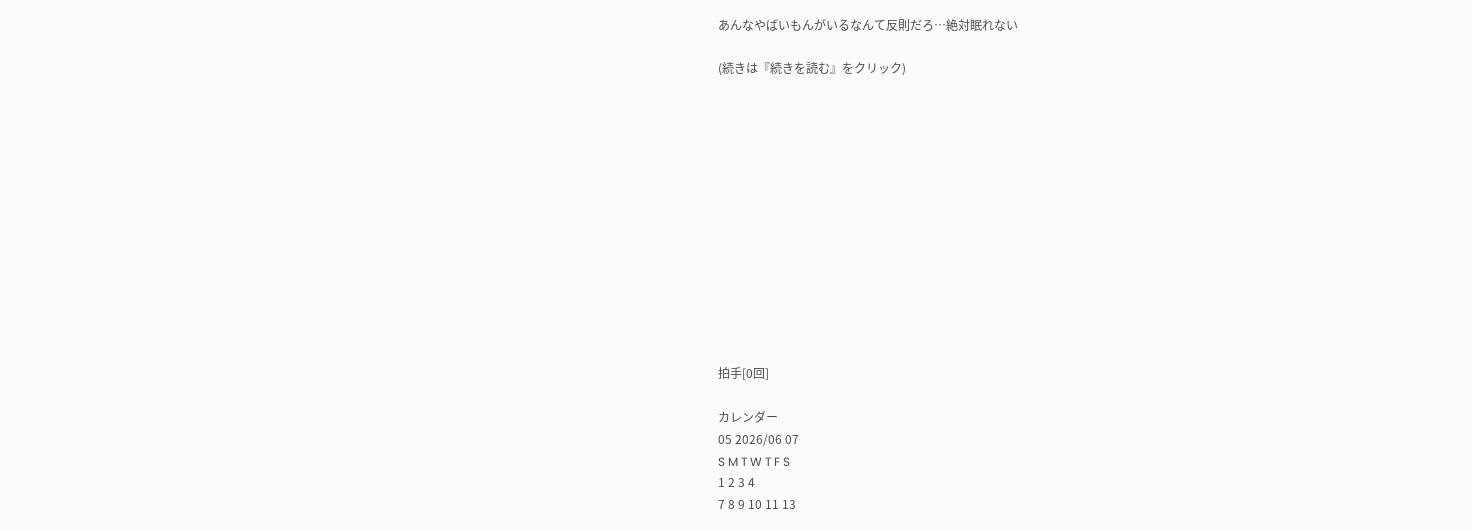あんなやばいもんがいるなんて反則だろ…絶対眠れない

(続きは『続きを読む』をクリック)













拍手[0回]

カレンダー
05 2026/06 07
S M T W T F S
1 2 3 4
7 8 9 10 11 13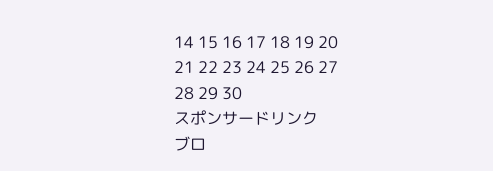14 15 16 17 18 19 20
21 22 23 24 25 26 27
28 29 30
スポンサードリンク
ブロ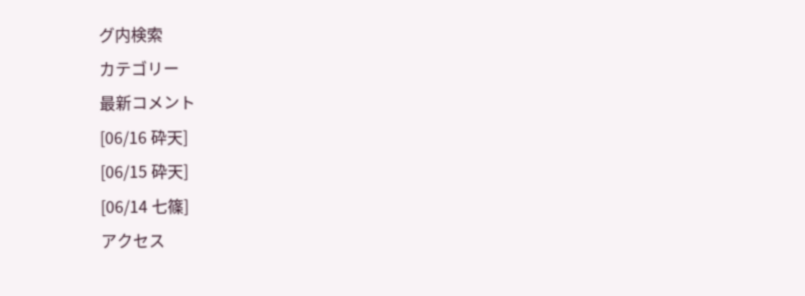グ内検索
カテゴリー
最新コメント
[06/16 砕天]
[06/15 砕天]
[06/14 七篠]
アクセス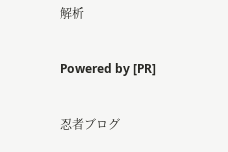解析

Powered by [PR]

忍者ブログ